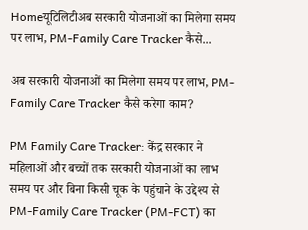Homeयूटिलिटीअब सरकारी योजनाओं का मिलेगा समय पर लाभ, PM-Family Care Tracker कैसे...

अब सरकारी योजनाओं का मिलेगा समय पर लाभ, PM-Family Care Tracker कैसे करेगा काम?

PM Family Care Tracker: केंद्र सरकार ने महिलाओं और बच्चों तक सरकारी योजनाओं का लाभ समय पर और बिना किसी चूक के पहुंचाने के उद्देश्य से PM-Family Care Tracker (PM-FCT) का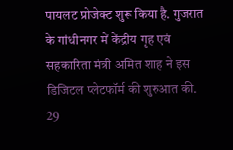पायलट प्रोजेक्ट शुरू किया है. गुजरात के गांधीनगर में केंद्रीय गृह एवं सहकारिता मंत्री अमित शाह ने इस डिजिटल प्लेटफॉर्म की शुरुआत की. 29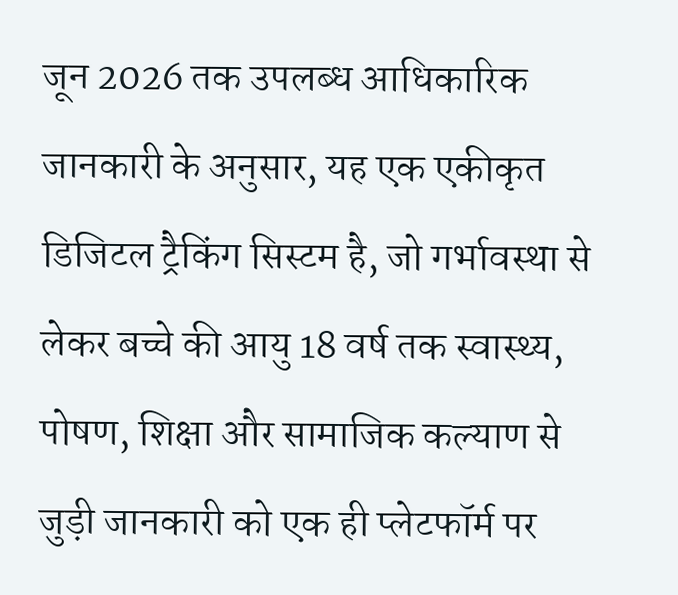जून 2026 तक उपलब्ध आधिकारिक जानकारी के अनुसार, यह एक एकीकृत डिजिटल ट्रैकिंग सिस्टम है, जो गर्भावस्था से लेकर बच्चे की आयु 18 वर्ष तक स्वास्थ्य, पोषण, शिक्षा और सामाजिक कल्याण से जुड़ी जानकारी को एक ही प्लेटफॉर्म पर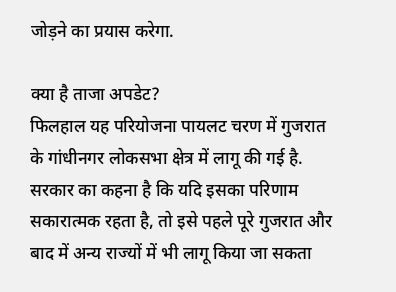जोड़ने का प्रयास करेगा.

क्या है ताजा अपडेट?
फिलहाल यह परियोजना पायलट चरण में गुजरात के गांधीनगर लोकसभा क्षेत्र में लागू की गई है. सरकार का कहना है कि यदि इसका परिणाम सकारात्मक रहता है, तो इसे पहले पूरे गुजरात और बाद में अन्य राज्यों में भी लागू किया जा सकता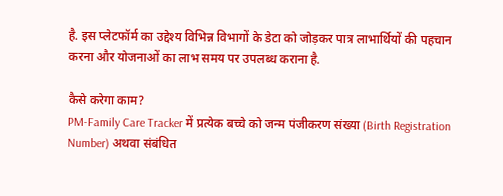है. इस प्लेटफॉर्म का उद्देश्य विभिन्न विभागों के डेटा को जोड़कर पात्र लाभार्थियों की पहचान करना और योजनाओं का लाभ समय पर उपलब्ध कराना है.

कैसे करेगा काम?
PM-Family Care Tracker में प्रत्येक बच्चे को जन्म पंजीकरण संख्या (Birth Registration Number) अथवा संबंधित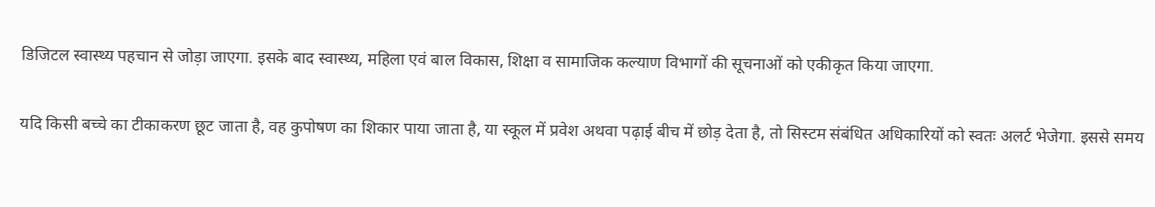डिजिटल स्वास्थ्य पहचान से जोड़ा जाएगा. इसके बाद स्वास्थ्य, महिला एवं बाल विकास, शिक्षा व सामाजिक कल्याण विभागों की सूचनाओं को एकीकृत किया जाएगा.

यदि किसी बच्चे का टीकाकरण छूट जाता है, वह कुपोषण का शिकार पाया जाता है, या स्कूल में प्रवेश अथवा पढ़ाई बीच में छोड़ देता है, तो सिस्टम संबंधित अधिकारियों को स्वतः अलर्ट भेजेगा. इससे समय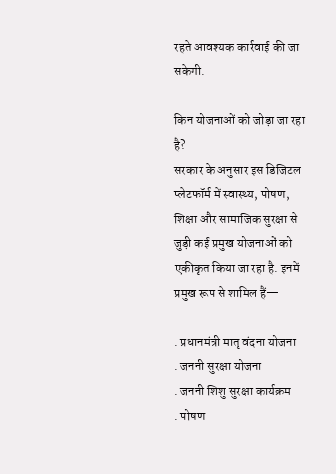रहते आवश्यक कार्रवाई की जा सकेगी.

किन योजनाओं को जोड़ा जा रहा है?
सरकार के अनुसार इस डिजिटल प्लेटफॉर्म में स्वास्थ्य, पोषण, शिक्षा और सामाजिक सुरक्षा से जुड़ी कई प्रमुख योजनाओं को एकीकृत किया जा रहा है. इनमें प्रमुख रूप से शामिल हैं—

. प्रधानमंत्री मातृ वंदना योजना
. जननी सुरक्षा योजना
. जननी शिशु सुरक्षा कार्यक्रम
. पोषण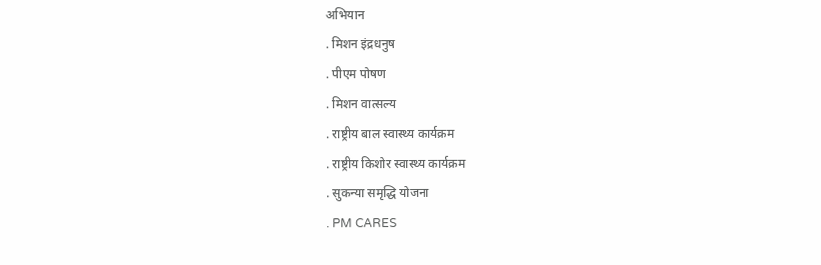अभियान
. मिशन इंद्रधनुष
. पीएम पोषण
. मिशन वात्सल्य
. राष्ट्रीय बाल स्वास्थ्य कार्यक्रम
. राष्ट्रीय किशोर स्वास्थ्य कार्यक्रम
. सुकन्या समृद्धि योजना
. PM CARES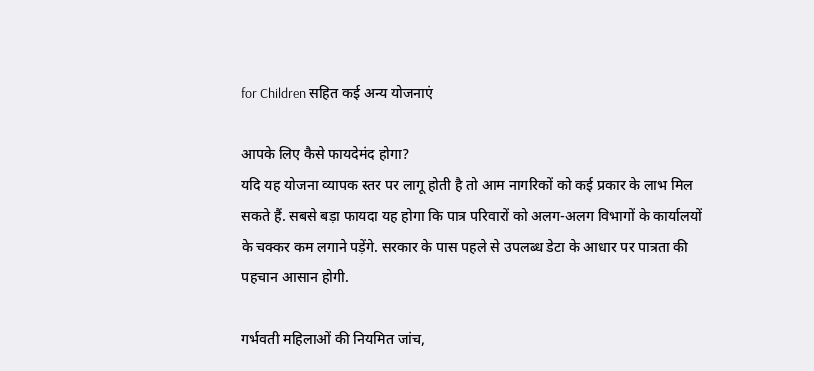for Children सहित कई अन्य योजनाएं

आपके लिए कैसे फायदेमंद होगा?
यदि यह योजना व्यापक स्तर पर लागू होती है तो आम नागरिकों को कई प्रकार के लाभ मिल सकते हैं. सबसे बड़ा फायदा यह होगा कि पात्र परिवारों को अलग-अलग विभागों के कार्यालयों के चक्कर कम लगाने पड़ेंगे. सरकार के पास पहले से उपलब्ध डेटा के आधार पर पात्रता की पहचान आसान होगी.

गर्भवती महिलाओं की नियमित जांच,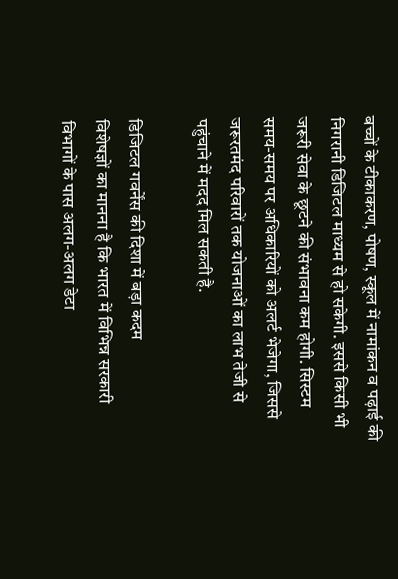बच्चों के टीकाकरण, पोषण, स्कूल में नामांकन व पढ़ाई की निगरानी डिजिटल माध्यम से हो सकेगी. इससे किसी भी जरूरी सेवा के छूटने की संभावना कम होगी. सिस्टम समय-समय पर अधिकारियों को अलर्ट भेजेगा, जिससे जरूरतमंद परिवारों तक योजनाओं का लाभ तेजी से पहुंचाने में मदद मिल सकती है.

डिजिटल गवर्नेंस की दिशा में बड़ा कदम
विशेषज्ञों का मानना है कि भारत में विभिन्न सरकारी विभागों के पास अलग-अलग डेटा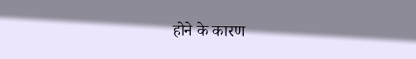होने के कारण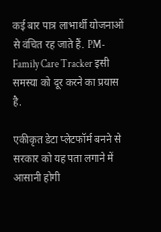कई बार पात्र लाभार्थी योजनाओं से वंचित रह जाते हैं. PM-Family Care Tracker इसी समस्या को दूर करने का प्रयास है.

एकीकृत डेटा प्लेटफॉर्म बनने से सरकार को यह पता लगाने में आसानी होगी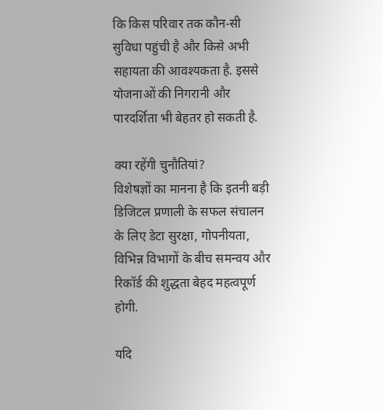कि किस परिवार तक कौन-सी सुविधा पहुंची है और किसे अभी सहायता की आवश्यकता है. इससे योजनाओं की निगरानी और पारदर्शिता भी बेहतर हो सकती है.

क्या रहेंगी चुनौतियां?
विशेषज्ञों का मानना है कि इतनी बड़ी डिजिटल प्रणाली के सफल संचालन के लिए डेटा सुरक्षा, गोपनीयता, विभिन्न विभागों के बीच समन्वय और रिकॉर्ड की शुद्धता बेहद महत्वपूर्ण होगी.

यदि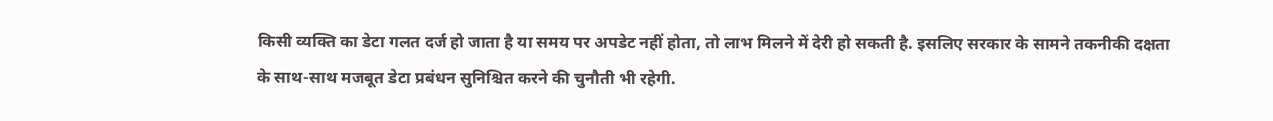किसी व्यक्ति का डेटा गलत दर्ज हो जाता है या समय पर अपडेट नहीं होता, तो लाभ मिलने में देरी हो सकती है. इसलिए सरकार के सामने तकनीकी दक्षता के साथ-साथ मजबूत डेटा प्रबंधन सुनिश्चित करने की चुनौती भी रहेगी.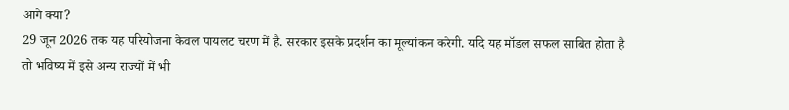आगे क्या?
29 जून 2026 तक यह परियोजना केवल पायलट चरण में है. सरकार इसके प्रदर्शन का मूल्यांकन करेगी. यदि यह मॉडल सफल साबित होता है तो भविष्य में इसे अन्य राज्यों में भी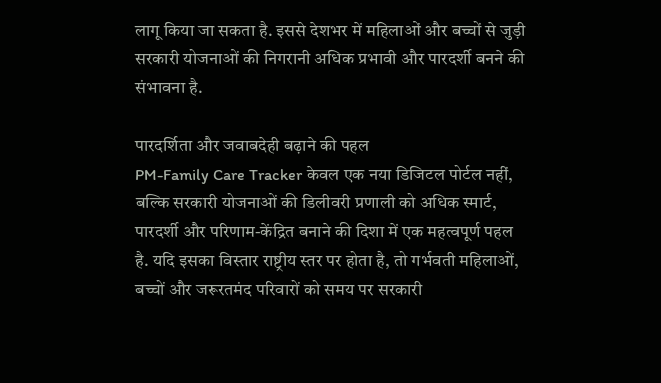लागू किया जा सकता है. इससे देशभर में महिलाओं और बच्चों से जुड़ी सरकारी योजनाओं की निगरानी अधिक प्रभावी और पारदर्शी बनने की संभावना है.

पारदर्शिता और जवाबदेही बढ़ाने की पहल
PM-Family Care Tracker केवल एक नया डिजिटल पोर्टल नहीं, बल्कि सरकारी योजनाओं की डिलीवरी प्रणाली को अधिक स्मार्ट, पारदर्शी और परिणाम-केंद्रित बनाने की दिशा में एक महत्वपूर्ण पहल है. यदि इसका विस्तार राष्ट्रीय स्तर पर होता है, तो गर्भवती महिलाओं, बच्चों और जरूरतमंद परिवारों को समय पर सरकारी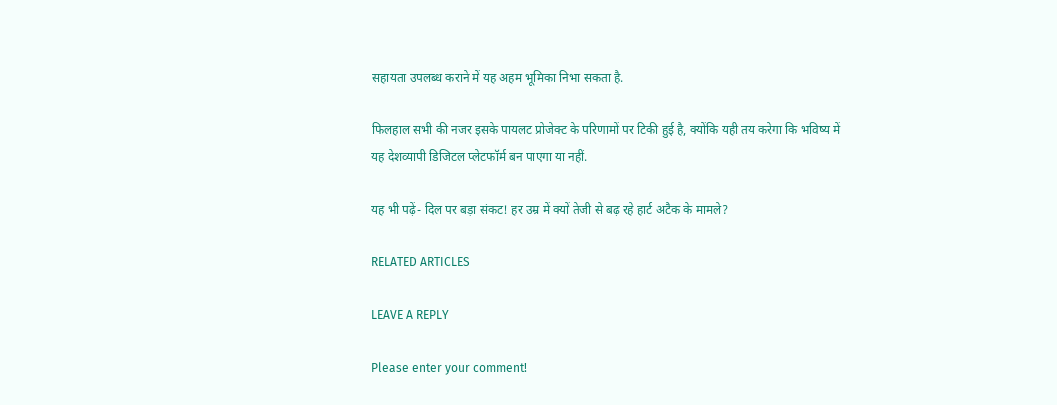सहायता उपलब्ध कराने में यह अहम भूमिका निभा सकता है.

फिलहाल सभी की नजर इसके पायलट प्रोजेक्ट के परिणामों पर टिकी हुई है, क्योंकि यही तय करेगा कि भविष्य में यह देशव्यापी डिजिटल प्लेटफॉर्म बन पाएगा या नहीं.

यह भी पढ़ें- दिल पर बड़ा संकट! हर उम्र में क्यों तेजी से बढ़ रहे हार्ट अटैक के मामले?

RELATED ARTICLES

LEAVE A REPLY

Please enter your comment!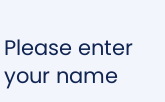Please enter your name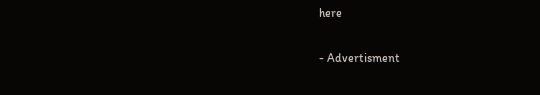here

- Advertisment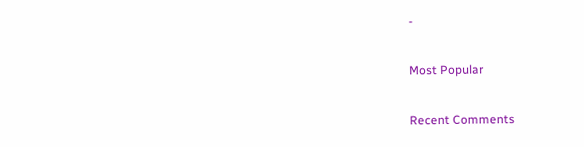-

Most Popular

Recent Comments